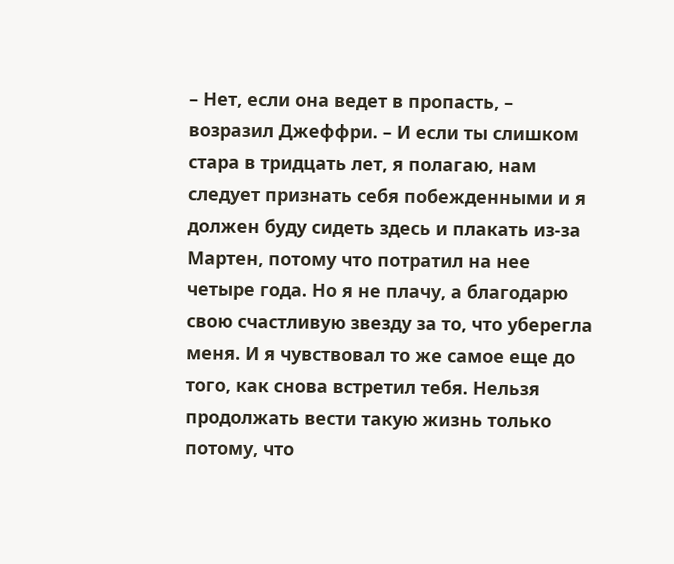– Нет, если она ведет в пропасть, – возразил Джеффри. – И если ты слишком стара в тридцать лет, я полагаю, нам следует признать себя побежденными и я должен буду сидеть здесь и плакать из-за Мартен, потому что потратил на нее четыре года. Но я не плачу, а благодарю свою счастливую звезду за то, что уберегла меня. И я чувствовал то же самое еще до того, как снова встретил тебя. Нельзя продолжать вести такую жизнь только потому, что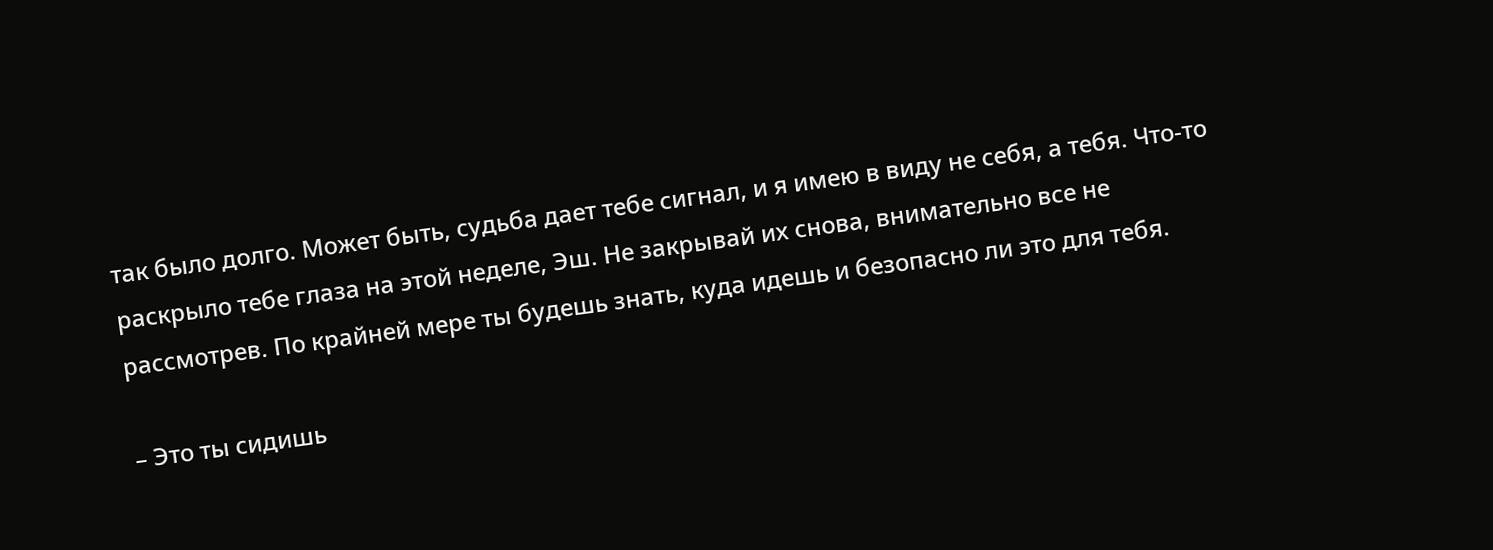так было долго. Может быть, судьба дает тебе сигнал, и я имею в виду не себя, а тебя. Что-то раскрыло тебе глаза на этой неделе, Эш. Не закрывай их снова, внимательно все не рассмотрев. По крайней мере ты будешь знать, куда идешь и безопасно ли это для тебя.

– Это ты сидишь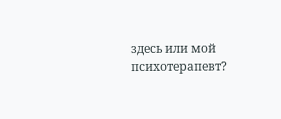здесь или мой психотерапевт?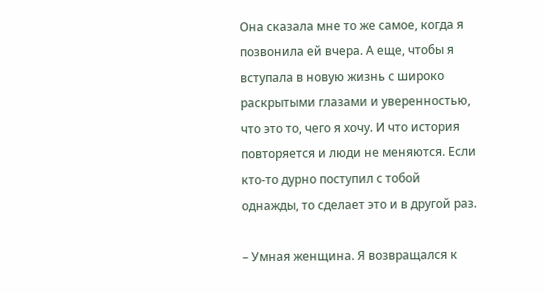Она сказала мне то же самое, когда я позвонила ей вчера. А еще, чтобы я вступала в новую жизнь с широко раскрытыми глазами и уверенностью, что это то, чего я хочу. И что история повторяется и люди не меняются. Если кто-то дурно поступил с тобой однажды, то сделает это и в другой раз.

– Умная женщина. Я возвращался к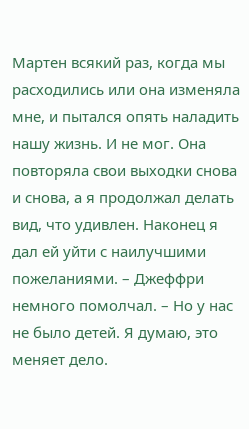Мартен всякий раз, когда мы расходились или она изменяла мне, и пытался опять наладить нашу жизнь. И не мог. Она повторяла свои выходки снова и снова, а я продолжал делать вид, что удивлен. Наконец я дал ей уйти с наилучшими пожеланиями. – Джеффри немного помолчал. – Но у нас не было детей. Я думаю, это меняет дело.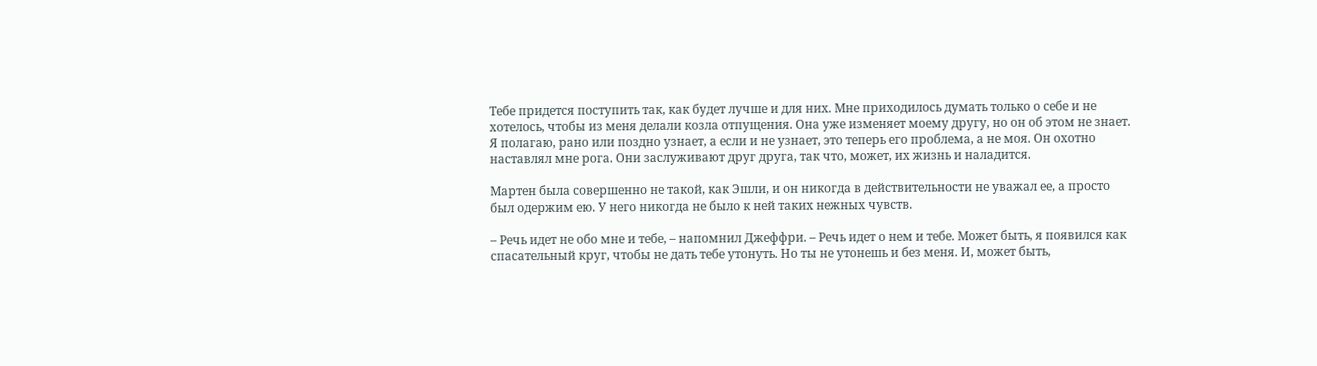Тебе придется поступить так, как будет лучше и для них. Мне приходилось думать только о себе и не хотелось, чтобы из меня делали козла отпущения. Она уже изменяет моему другу, но он об этом не знает. Я полагаю, рано или поздно узнает, а если и не узнает, это теперь его проблема, а не моя. Он охотно наставлял мне рога. Они заслуживают друг друга, так что, может, их жизнь и наладится.

Мартен была совершенно не такой, как Эшли, и он никогда в действительности не уважал ее, а просто был одержим ею. У него никогда не было к ней таких нежных чувств.

– Речь идет не обо мне и тебе, – напомнил Джеффри. – Речь идет о нем и тебе. Может быть, я появился как спасательный круг, чтобы не дать тебе утонуть. Но ты не утонешь и без меня. И, может быть,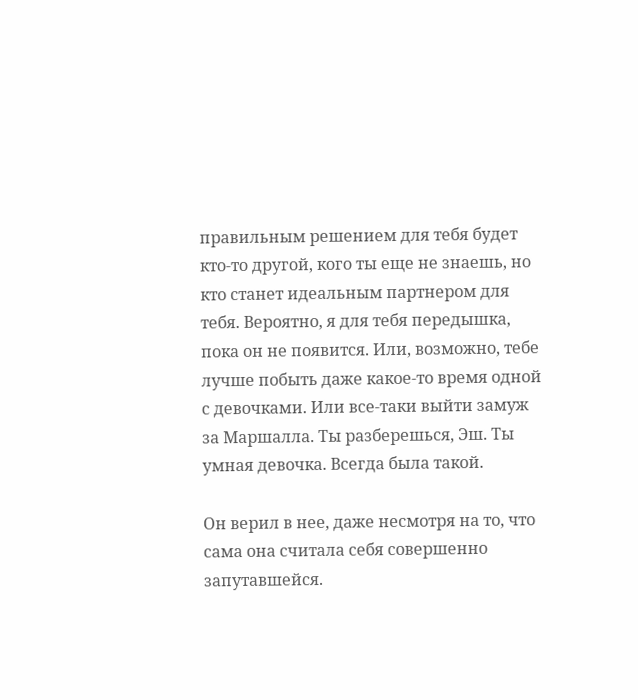правильным решением для тебя будет кто-то другой, кого ты еще не знаешь, но кто станет идеальным партнером для тебя. Вероятно, я для тебя передышка, пока он не появится. Или, возможно, тебе лучше побыть даже какое-то время одной с девочками. Или все-таки выйти замуж за Маршалла. Ты разберешься, Эш. Ты умная девочка. Всегда была такой.

Он верил в нее, даже несмотря на то, что сама она считала себя совершенно запутавшейся.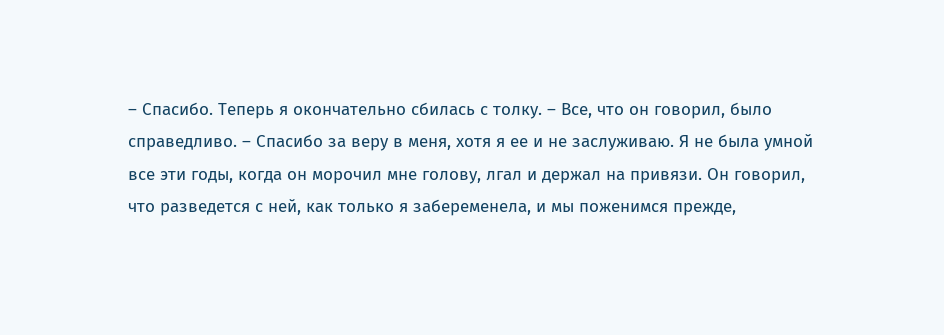– Спасибо. Теперь я окончательно сбилась с толку. – Все, что он говорил, было справедливо. – Спасибо за веру в меня, хотя я ее и не заслуживаю. Я не была умной все эти годы, когда он морочил мне голову, лгал и держал на привязи. Он говорил, что разведется с ней, как только я забеременела, и мы поженимся прежде,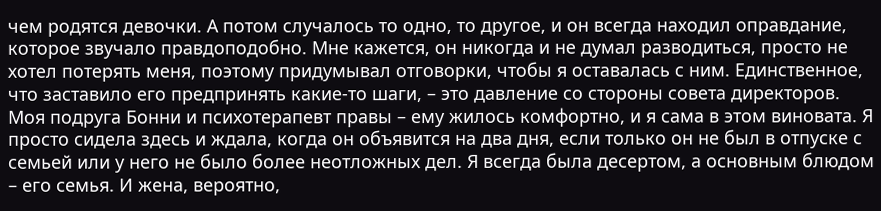чем родятся девочки. А потом случалось то одно, то другое, и он всегда находил оправдание, которое звучало правдоподобно. Мне кажется, он никогда и не думал разводиться, просто не хотел потерять меня, поэтому придумывал отговорки, чтобы я оставалась с ним. Единственное, что заставило его предпринять какие-то шаги, – это давление со стороны совета директоров. Моя подруга Бонни и психотерапевт правы – ему жилось комфортно, и я сама в этом виновата. Я просто сидела здесь и ждала, когда он объявится на два дня, если только он не был в отпуске с семьей или у него не было более неотложных дел. Я всегда была десертом, а основным блюдом – его семья. И жена, вероятно,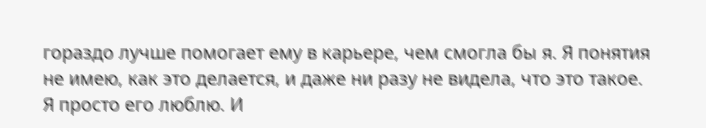гораздо лучше помогает ему в карьере, чем смогла бы я. Я понятия не имею, как это делается, и даже ни разу не видела, что это такое. Я просто его люблю. И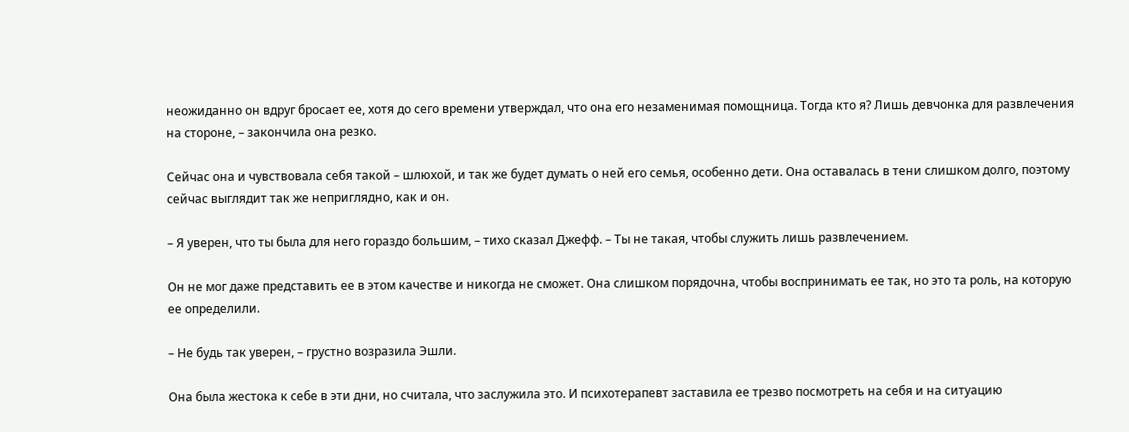неожиданно он вдруг бросает ее, хотя до сего времени утверждал, что она его незаменимая помощница. Тогда кто я? Лишь девчонка для развлечения на стороне, – закончила она резко.

Сейчас она и чувствовала себя такой – шлюхой, и так же будет думать о ней его семья, особенно дети. Она оставалась в тени слишком долго, поэтому сейчас выглядит так же неприглядно, как и он.

– Я уверен, что ты была для него гораздо большим, – тихо сказал Джефф. – Ты не такая, чтобы служить лишь развлечением.

Он не мог даже представить ее в этом качестве и никогда не сможет. Она слишком порядочна, чтобы воспринимать ее так, но это та роль, на которую ее определили.

– Не будь так уверен, – грустно возразила Эшли.

Она была жестока к себе в эти дни, но считала, что заслужила это. И психотерапевт заставила ее трезво посмотреть на себя и на ситуацию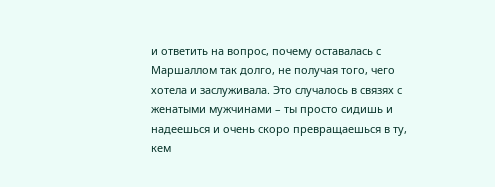и ответить на вопрос, почему оставалась с Маршаллом так долго, не получая того, чего хотела и заслуживала. Это случалось в связях с женатыми мужчинами – ты просто сидишь и надеешься и очень скоро превращаешься в ту, кем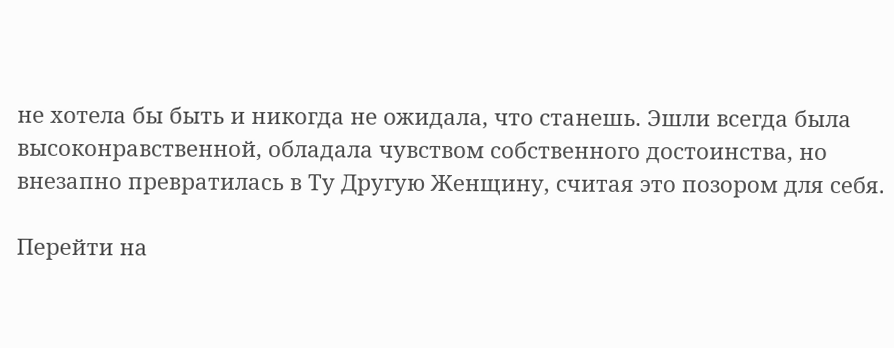не хотела бы быть и никогда не ожидала, что станешь. Эшли всегда была высоконравственной, обладала чувством собственного достоинства, но внезапно превратилась в Ту Другую Женщину, считая это позором для себя.

Перейти на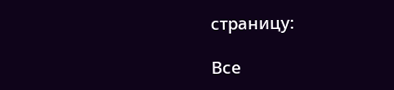страницу:

Все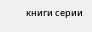книги серии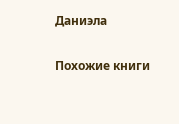Даниэла

Похожие книги